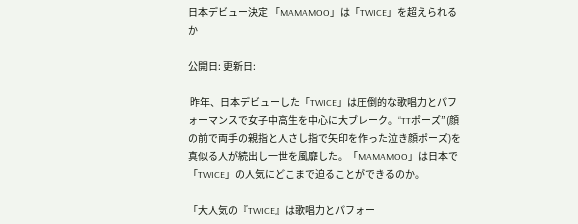日本デビュー決定 「MAMAMOO」は「TWICE」を超えられるか

公開日: 更新日:

 昨年、日本デビューした「TWICE」は圧倒的な歌唱力とパフォーマンスで女子中高生を中心に大ブレーク。“TTポーズ”(顔の前で両手の親指と人さし指で矢印を作った泣き顔ポーズ)を真似る人が続出し一世を風靡した。「MAMAMOO」は日本で「TWICE」の人気にどこまで迫ることができるのか。

「大人気の『TWICE』は歌唱力とパフォー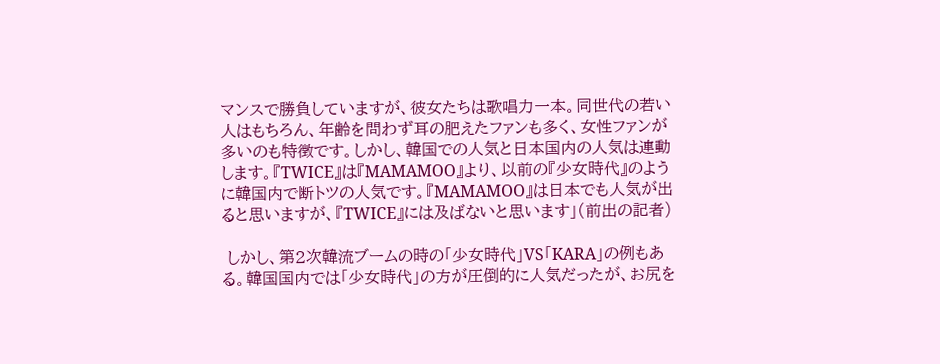マンスで勝負していますが、彼女たちは歌唱力一本。同世代の若い人はもちろん、年齢を問わず耳の肥えたファンも多く、女性ファンが多いのも特徴です。しかし、韓国での人気と日本国内の人気は連動します。『TWICE』は『MAMAMOO』より、以前の『少女時代』のように韓国内で断トツの人気です。『MAMAMOO』は日本でも人気が出ると思いますが、『TWICE』には及ばないと思います」(前出の記者)

 しかし、第2次韓流ブームの時の「少女時代」VS「KARA」の例もある。韓国国内では「少女時代」の方が圧倒的に人気だったが、お尻を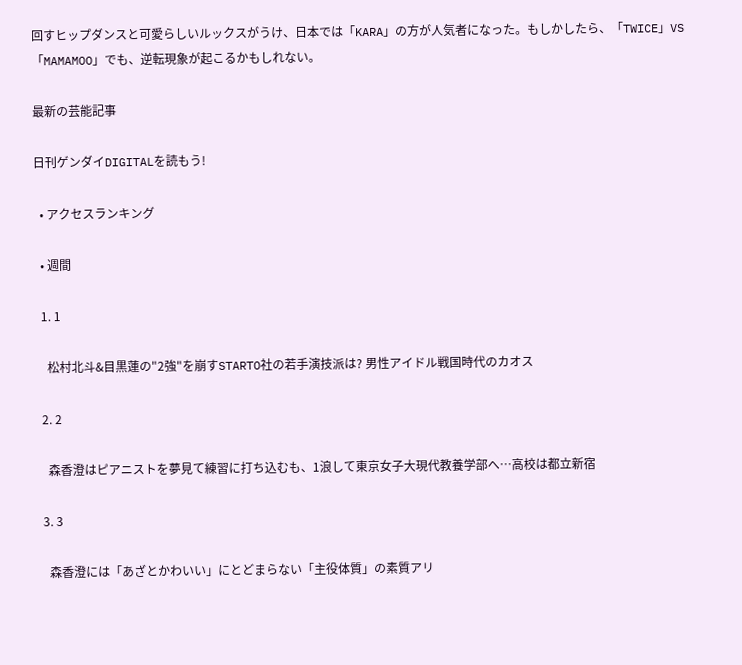回すヒップダンスと可愛らしいルックスがうけ、日本では「KARA」の方が人気者になった。もしかしたら、「TWICE」VS「MAMAMOO」でも、逆転現象が起こるかもしれない。

最新の芸能記事

日刊ゲンダイDIGITALを読もう!

  • アクセスランキング

  • 週間

  1. 1

    松村北斗&目黒蓮の"2強"を崩すSTARTO社の若手演技派は? 男性アイドル戦国時代のカオス

  2. 2

    森香澄はピアニストを夢見て練習に打ち込むも、1浪して東京女子大現代教養学部へ…高校は都立新宿

  3. 3

    森香澄には「あざとかわいい」にとどまらない「主役体質」の素質アリ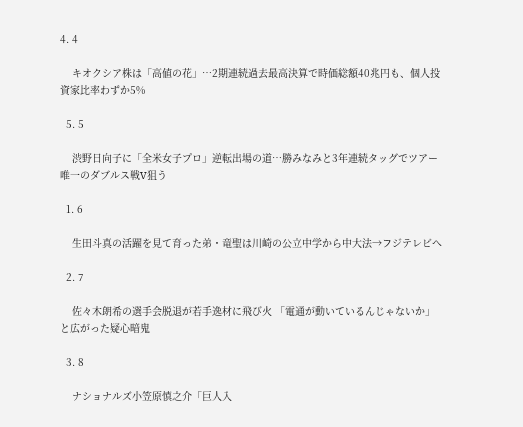4. 4

    キオクシア株は「高値の花」…2期連続過去最高決算で時価総額40兆円も、個人投資家比率わずか5%

  5. 5

    渋野日向子に「全米女子プロ」逆転出場の道…勝みなみと3年連続タッグでツアー唯一のダブルス戦V狙う

  1. 6

    生田斗真の活躍を見て育った弟・竜聖は川崎の公立中学から中大法→フジテレビへ

  2. 7

    佐々木朗希の選手会脱退が若手逸材に飛び火 「電通が動いているんじゃないか」と広がった疑心暗鬼

  3. 8

    ナショナルズ小笠原慎之介「巨人入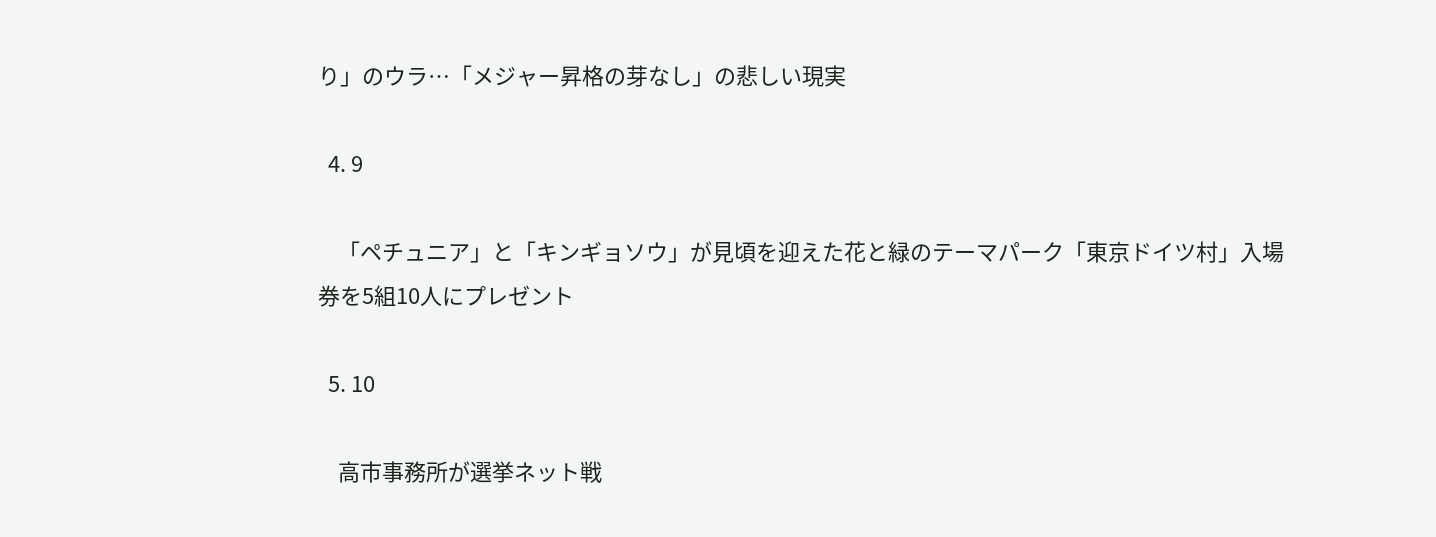り」のウラ…「メジャー昇格の芽なし」の悲しい現実

  4. 9

    「ペチュニア」と「キンギョソウ」が見頃を迎えた花と緑のテーマパーク「東京ドイツ村」入場券を5組10人にプレゼント

  5. 10

    高市事務所が選挙ネット戦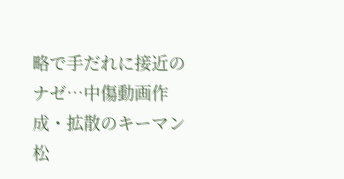略で手だれに接近のナゼ…中傷動画作成・拡散のキーマン松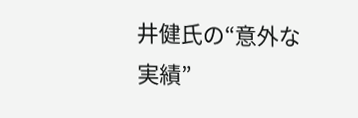井健氏の“意外な実績”